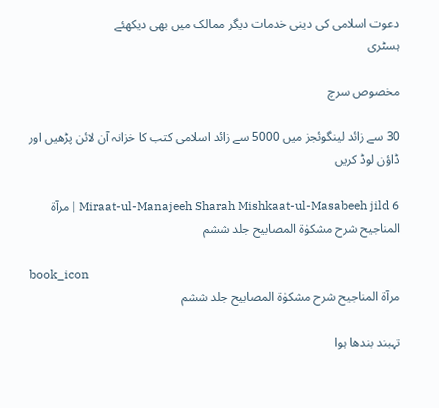دعوت اسلامی کی دینی خدمات دیگر ممالک میں بھی دیکھئے
ہسٹری

مخصوص سرچ

30 سے زائد لینگوئجز میں 5000 سے زائد اسلامی کتب کا خزانہ آن لائن پڑھیں اور ڈاؤن لوڈ کریں

Miraat-ul-Manajeeh Sharah Mishkaat-ul-Masabeeh jild 6 | مرآۃ المناجیح شرح مشکوٰۃ المصابیح جلد ششم

book_icon
مرآۃ المناجیح شرح مشکوٰۃ المصابیح جلد ششم

تہبند بندھا ہوا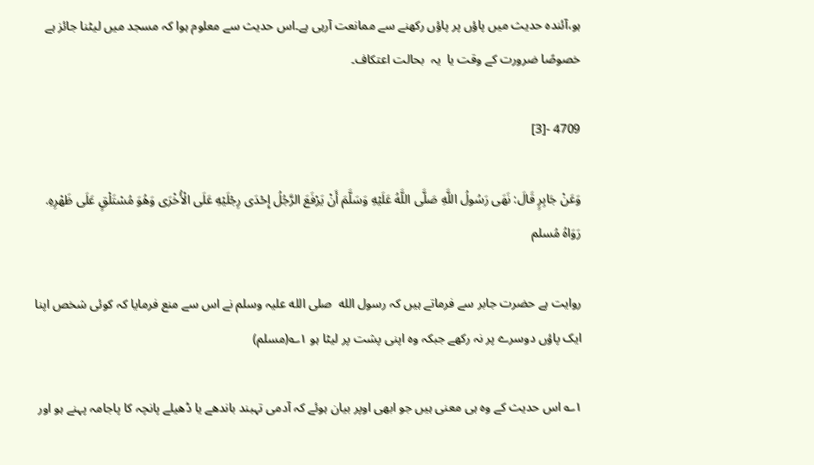ہو،آئندہ حدیث میں پاؤں پر پاؤں رکھنے سے ممانعت آرہی ہے۔اس حدیث سے معلوم ہوا کہ مسجد میں لیٹنا جائز ہے خصوصًا ضرورت کے وقت یا  یہ  بحالت اعتکاف۔

4709 -[3]

وَعَنْ جَابِرٍ قَالَ: نَهَى رَسُولُ اللَّهِ صَلَّى اللَّهُ عَلَيْهِ وَسَلَّمَ أَنْ يَرْفَعَ الرَّجُلُ إِحْدَى رِجْلَيْهِ عَلَى الْأُخْرَى وَهُوَ مُسْتَلْقٍ عَلَى ظَهْرِهِ. رَوَاهُ مُسلم

روایت ہے حضرت جابر سے فرماتے ہیں کہ رسول الله  صلی الله علیہ وسلم نے اس سے منع فرمایا کہ کوئی شخص اپنا ایک پاؤں دوسرے پر نہ رکھے جبکہ وہ اپنی پشت پر لیٹا ہو ۱؎(مسلم)

۱؎ اس حدیث کے وہ ہی معنی ہیں جو ابھی اوپر بیان ہوئے کہ آدمی تہبند باندھے یا ڈھیلے پانچہ کا پاجامہ پہنے ہو اور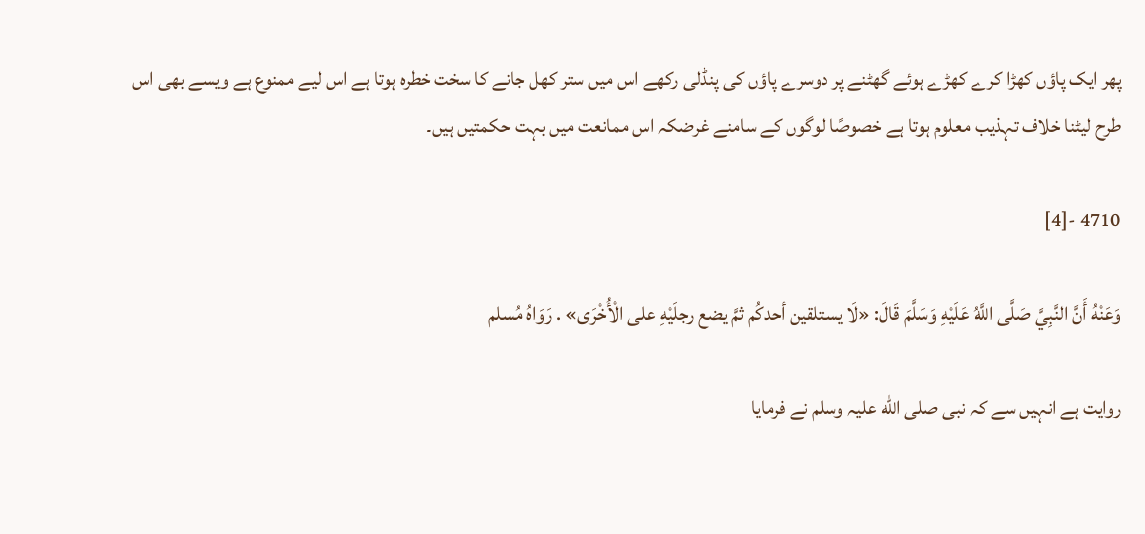پھر ایک پاؤں کھڑا کرے کھڑے ہوئے گھٹنے پر دوسرے پاؤں کی پنڈلی رکھے اس میں ستر کھل جانے کا سخت خطرہ ہوتا ہے اس لیے ممنوع ہے ویسے بھی اس طرح لیٹنا خلاف تہذیب معلوم ہوتا ہے خصوصًا لوگوں کے سامنے غرضکہ اس ممانعت میں بہت حکمتیں ہیں۔

4710 -[4]

وَعَنْهُ أَنَّ النَّبِيَّ صَلَّى اللَّهُ عَلَيْهِ وَسَلَّمَ قَالَ: «لَا يستلقين أحدكُم ثمَّ يضع رجلَيْهِ على الْأُخْرَى» . رَوَاهُ مُسلم

روایت ہے انہیں سے کہ نبی صلی الله علیہ وسلم نے فرمایا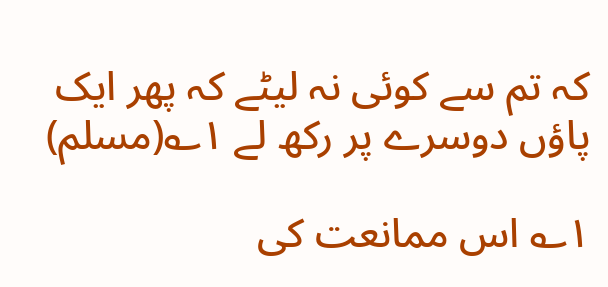کہ تم سے کوئی نہ لیٹے کہ پھر ایک پاؤں دوسرے پر رکھ لے ۱؎(مسلم)

۱؎ اس ممانعت کی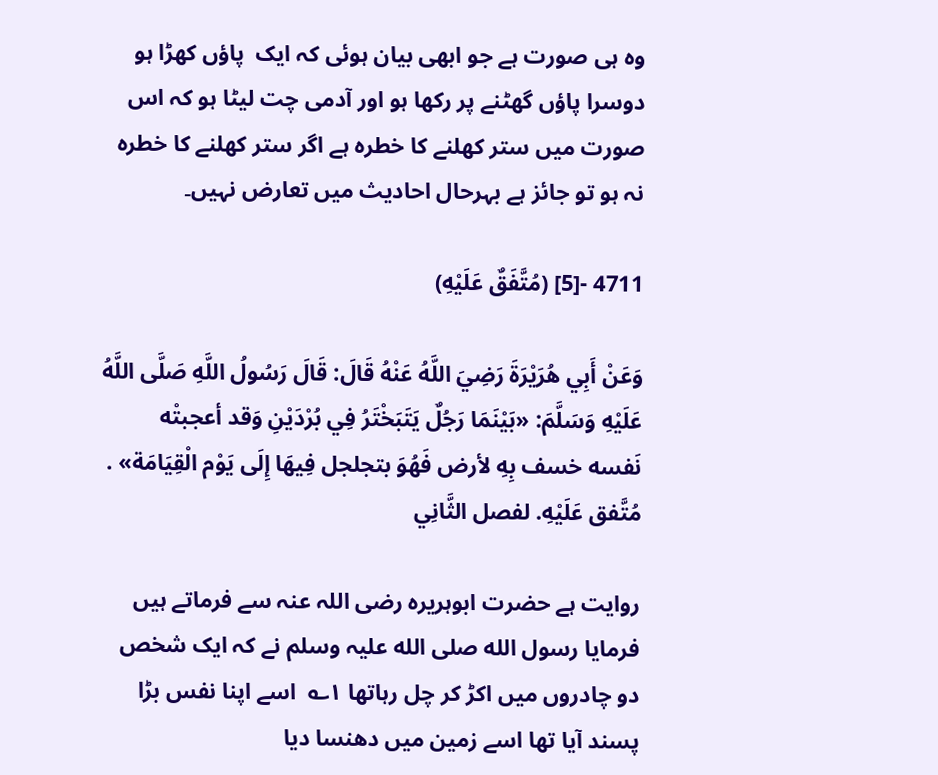وہ ہی صورت ہے جو ابھی بیان ہوئی کہ ایک  پاؤں کھڑا ہو دوسرا پاؤں گھٹنے پر رکھا ہو اور آدمی چت لیٹا ہو کہ اس صورت میں ستر کھلنے کا خطرہ ہے اگر ستر کھلنے کا خطرہ نہ ہو تو جائز ہے بہرحال احادیث میں تعارض نہیں۔

4711 -[5] (مُتَّفَقٌ عَلَيْهِ)

وَعَنْ أَبِي هُرَيْرَةَ رَضِيَ اللَّهُ عَنْهُ قَالَ: قَالَ رَسُولُ اللَّهِ صَلَّى اللَّهُ عَلَيْهِ وَسَلَّمَ: «بَيْنَمَا رَجُلٌ يَتَبَخْتَرُ فِي بُرْدَيْنِ وَقد أعجبتْه نَفسه خسف بِهِ لأرض فَهُوَ بتجلجل فِيهَا إِلَى يَوْم الْقِيَامَة» . مُتَّفق عَلَيْهِ. لفصل الثَّانِي

روایت ہے حضرت ابوہریرہ رضی اللہ عنہ سے فرماتے ہیں فرمایا رسول الله صلی الله علیہ وسلم نے کہ ایک شخص دو چادروں میں اکڑ کر چل رہاتھا ۱؎  اسے اپنا نفس بڑا پسند آیا تھا اسے زمین میں دھنسا دیا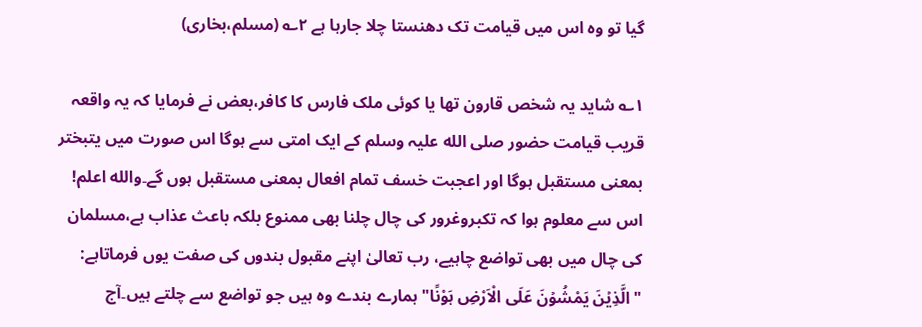گیا تو وہ اس میں قیامت تک دھنستا چلا جارہا ہے ۲؎ (مسلم،بخاری)

۱؎ شاید یہ شخص قارون تھا یا کوئی ملک فارس کا کافر،بعض نے فرمایا کہ یہ واقعہ قریب قیامت حضور صلی الله علیہ وسلم کے ایک امتی سے ہوگا اس صورت میں یتبختر بمعنی مستقبل ہوگا اور اعجبت خسف تمام افعال بمعنی مستقبل ہوں گے۔والله اعلم! اس سے معلوم ہوا کہ تکبروغرور کی چال چلنا بھی ممنوع بلکہ باعث عذاب ہے،مسلمان کی چال میں بھی تواضع چاہیے، رب تعالیٰ اپنے مقبول بندوں کی صفت یوں فرماتاہے: "الَّذِیۡنَ یَمْشُوۡنَ عَلَی الْاَرْضِ ہَوْنًا"ہمارے بندے وہ ہیں جو تواضع سے چلتے ہیں۔آج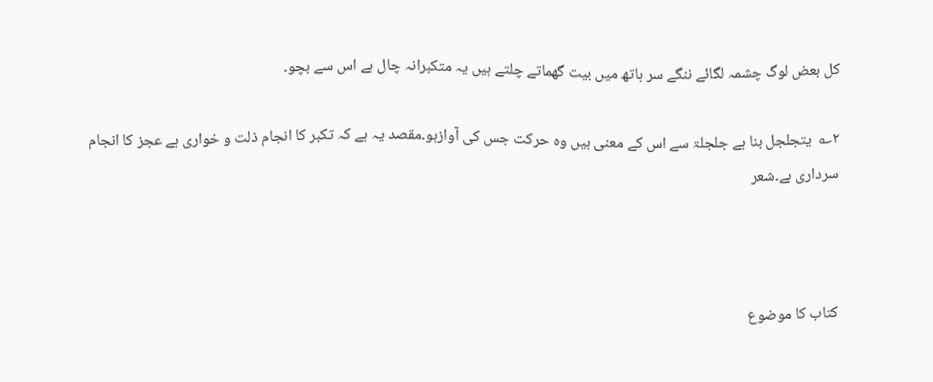کل بعض لوگ چشمہ لگائے ننگے سر ہاتھ میں بیت گھماتے چلتے ہیں یہ متکبرانہ چال ہے اس سے بچو۔

۲؎  یتجلجل بنا ہے جلجلۃ سے اس کے معنی ہیں وہ حرکت جس کی آوازہو۔مقصد یہ ہے کہ تکبر کا انجام ذلت و خواری ہے عجز کا انجام سرداری ہے۔شعر



کتاب کا موضوع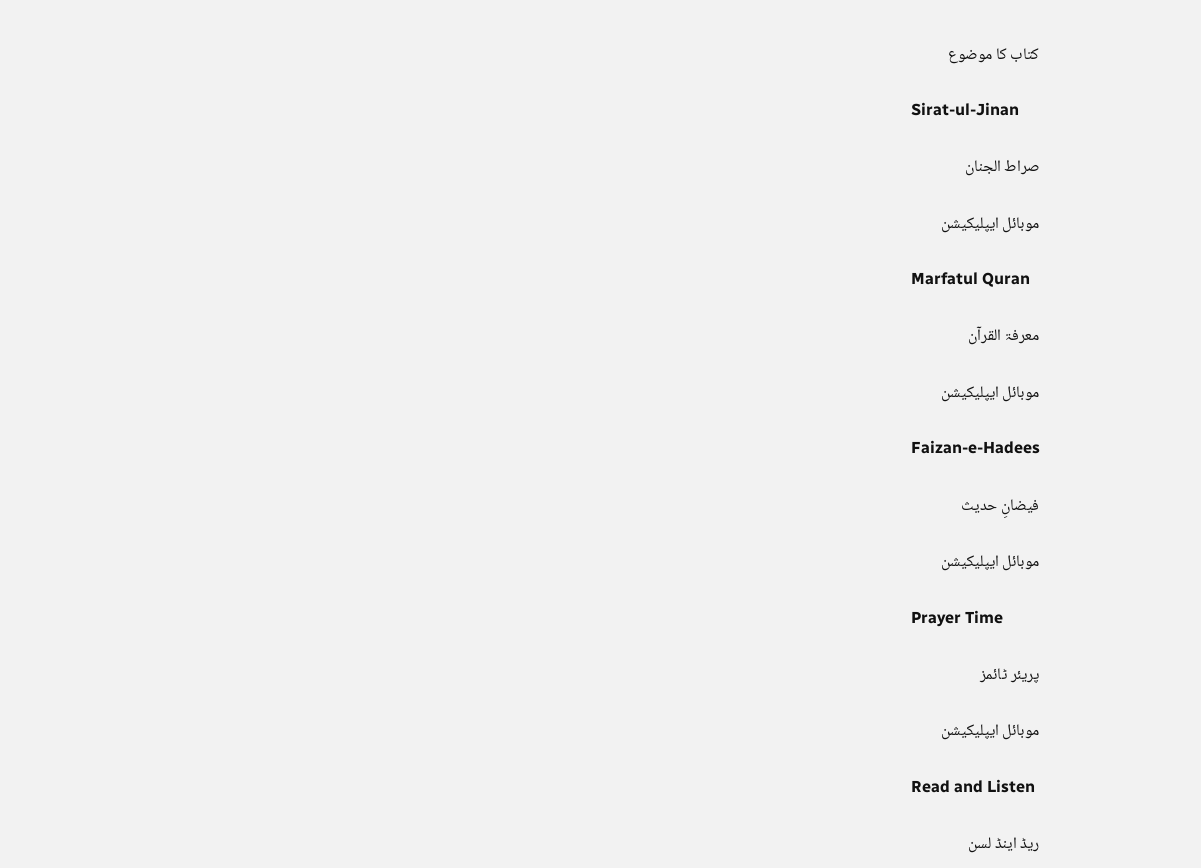کتاب کا موضوع

Sirat-ul-Jinan

صراط الجنان

موبائل ایپلیکیشن

Marfatul Quran

معرفۃ القرآن

موبائل ایپلیکیشن

Faizan-e-Hadees

فیضانِ حدیث

موبائل ایپلیکیشن

Prayer Time

پریئر ٹائمز

موبائل ایپلیکیشن

Read and Listen

ریڈ اینڈ لسن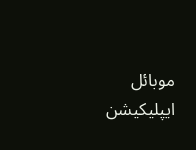موبائل ایپلیکیشن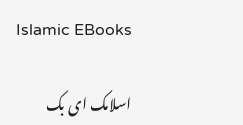Islamic EBooks

اسلامک ای بک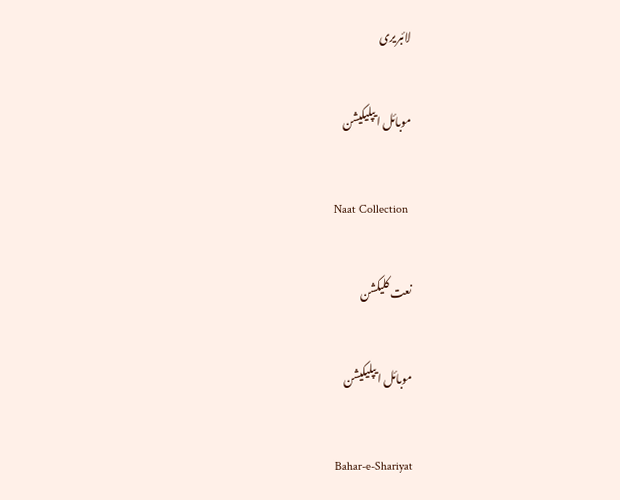لائبریری

موبائل ایپلیکیشن

Naat Collection

نعت کلیکشن

موبائل ایپلیکیشن

Bahar-e-Shariyat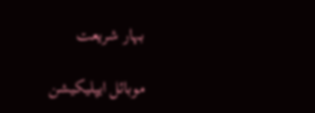بہار شریعت

موبائل ایپلیکیشن